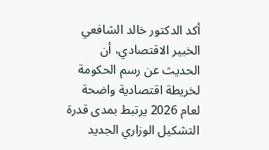أكد الدكتور خالد الشافعي الخبير الاقتصادي، أن الحديث عن رسم الحكومة لخريطة اقتصادية واضحة لعام 2026 يرتبط بمدى قدرة التشكيل الوزاري الجديد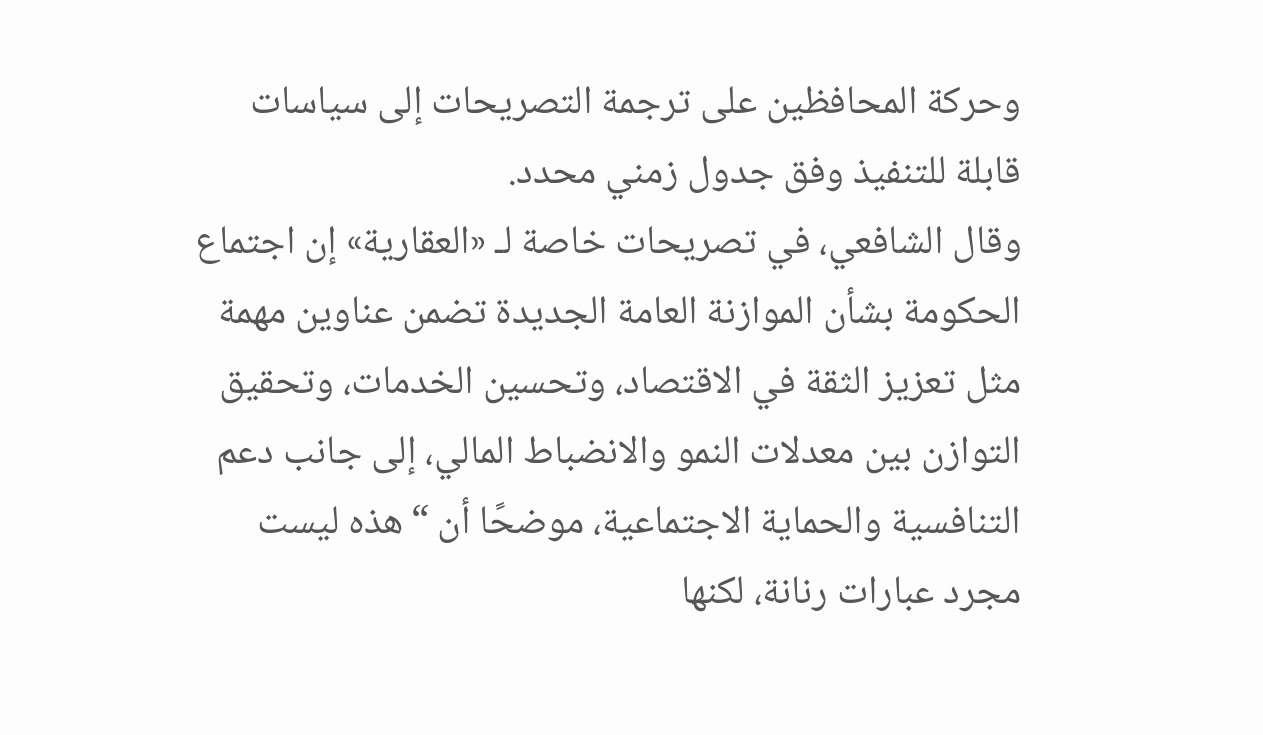وحركة المحافظين على ترجمة التصريحات إلى سياسات قابلة للتنفيذ وفق جدول زمني محدد.
وقال الشافعي، في تصريحات خاصة لـ «العقارية» إن اجتماع الحكومة بشأن الموازنة العامة الجديدة تضمن عناوين مهمة مثل تعزيز الثقة في الاقتصاد، وتحسين الخدمات، وتحقيق التوازن بين معدلات النمو والانضباط المالي، إلى جانب دعم التنافسية والحماية الاجتماعية، موضحًا أن “هذه ليست مجرد عبارات رنانة، لكنها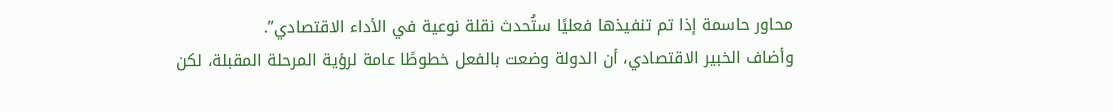محاور حاسمة إذا تم تنفيذها فعليًا ستُحدث نقلة نوعية في الأداء الاقتصادي”.
وأضاف الخبير الاقتصادي، أن الدولة وضعت بالفعل خطوطًا عامة لرؤية المرحلة المقبلة، لكن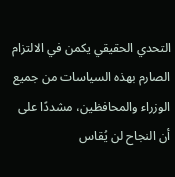التحدي الحقيقي يكمن في الالتزام الصارم بهذه السياسات من جميع الوزراء والمحافظين، مشددًا على أن النجاح لن يُقاس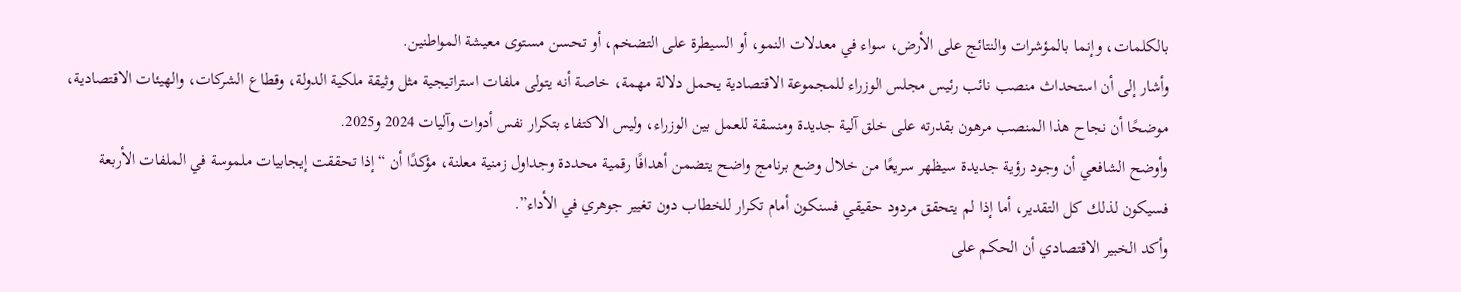بالكلمات، وإنما بالمؤشرات والنتائج على الأرض، سواء في معدلات النمو، أو السيطرة على التضخم، أو تحسن مستوى معيشة المواطنين.
وأشار إلى أن استحداث منصب نائب رئيس مجلس الوزراء للمجموعة الاقتصادية يحمل دلالة مهمة، خاصة أنه يتولى ملفات استراتيجية مثل وثيقة ملكية الدولة، وقطاع الشركات، والهيئات الاقتصادية، موضحًا أن نجاح هذا المنصب مرهون بقدرته على خلق آلية جديدة ومنسقة للعمل بين الوزراء، وليس الاكتفاء بتكرار نفس أدوات وآليات 2024 و2025.
وأوضح الشافعي أن وجود رؤية جديدة سيظهر سريعًا من خلال وضع برنامج واضح يتضمن أهدافًا رقمية محددة وجداول زمنية معلنة، مؤكدًا أن “إذا تحققت إيجابيات ملموسة في الملفات الأربعة فسيكون لذلك كل التقدير، أما إذا لم يتحقق مردود حقيقي فسنكون أمام تكرار للخطاب دون تغيير جوهري في الأداء”.
وأكد الخبير الاقتصادي أن الحكم على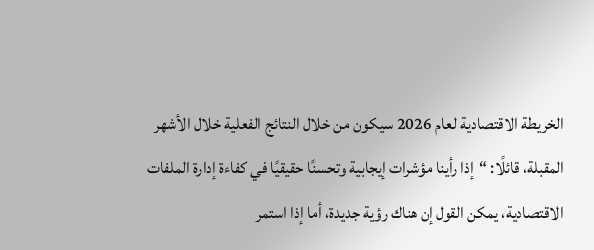الخريطة الاقتصادية لعام 2026 سيكون من خلال النتائج الفعلية خلال الأشهر المقبلة، قائلًا: “إذا رأينا مؤشرات إيجابية وتحسنًا حقيقيًا في كفاءة إدارة الملفات الاقتصادية، يمكن القول إن هناك رؤية جديدة، أما إذا استمر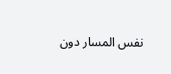نفس المسار دون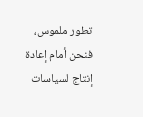تطور ملموس، فنحن أمام إعادة إنتاج لسياسات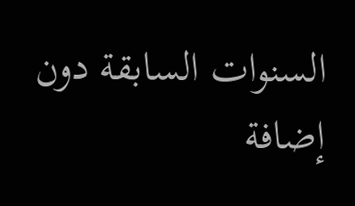السنوات السابقة دون إضافة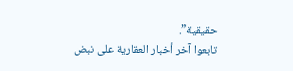حقيقية”.
تابعوا آخر أخبار العقارية على نبض